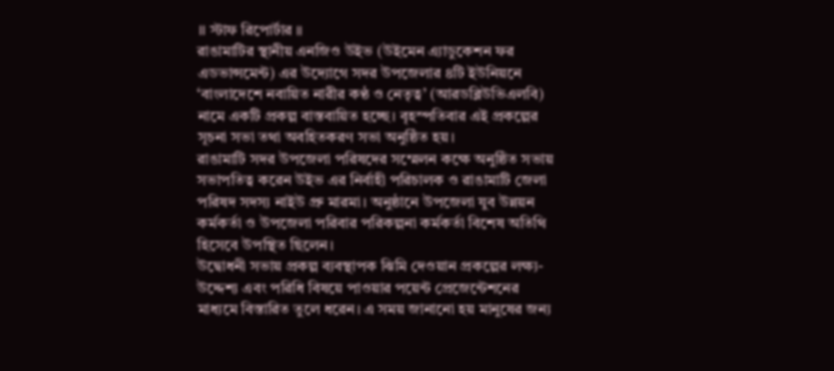॥ স্টাফ রিপোর্টার ॥
রাঙামাটির স্থানীয় এনজিও উইভ (উইমেন এ্যাডুকেশন ফর এডভান্সমেন্ট) এর উদ্যোগে সদর উপজেলার ৪টি ইউনিয়নে ‘বাংলাদেশে নবায়িত নারীর কণ্ঠ ও নেতৃত্ব’ (আরডব্লিউভিএলবি) নামে একটি প্রকল্প বাস্তবায়িত হচ্ছে। বৃহস্পতিবার এই প্রকল্পের সূচনা সভা তথা অবহিতকরণ সভা অনুষ্ঠিত হয়।
রাঙামাটি সদর উপজেলা পরিষদের সম্মেলন কক্ষে অনুষ্ঠিত সভায় সভাপতিত্ব করেন উইভ এর নির্বাহী পরিচালক ও রাঙামাটি জেলা পরিষদ সদস্য নাইউ প্রু মারমা। অনুষ্ঠানে উপজেলা যুব উন্নয়ন কর্মকর্তা ও উপজেলা পরিবার পরিকল্পনা কর্মকর্তা বিশেষ অতিথি হিসেবে উপস্থিত ছিলেন।
উদ্বোধনী সভায় প্রকল্প ব্যবস্থাপক ঝিমি দেওয়ান প্রকল্পের লক্ষ্য-উদ্দেশ্য এবং পরিধি বিষয়ে পাওয়ার পয়েন্ট প্রেজেন্টেশনের মাধ্যমে বিস্তারিত তুলে ধরেন। এ সময় জানানো হয় মানুষের জন্য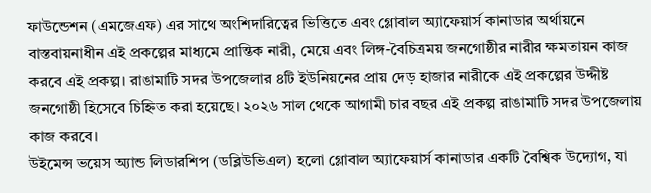ফাউন্ডেশন (এমজেএফ) এর সাথে অংশিদারিত্বের ভিত্তিতে এবং গ্লোবাল অ্যাফেয়ার্স কানাডার অর্থায়নে বাস্তবায়নাধীন এই প্রকল্পের মাধ্যমে প্রান্তিক নারী, মেয়ে এবং লিঙ্গ-বৈচিত্রময় জনগোষ্ঠীর নারীর ক্ষমতায়ন কাজ করবে এই প্রকল্প। রাঙামাটি সদর উপজেলার ৪টি ইউনিয়নের প্রায় দেড় হাজার নারীকে এই প্রকল্পের উদ্দীষ্ট জনগোষ্ঠী হিসেবে চিহ্নিত করা হয়েছে। ২০২৬ সাল থেকে আগামী চার বছর এই প্রকল্প রাঙামাটি সদর উপজেলায় কাজ করবে।
উইমেন্স ভয়েস অ্যান্ড লিডারশিপ (ডব্লিউভিএল) হলো গ্লোবাল অ্যাফেয়ার্স কানাডার একটি বৈশ্বিক উদ্যোগ, যা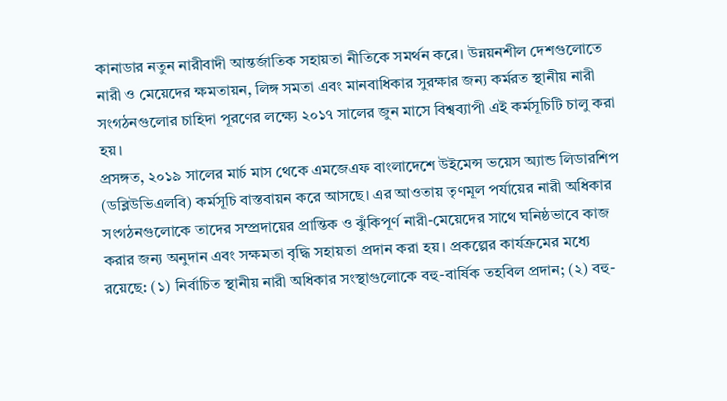কানাডার নতুন নারীবাদী আন্তর্জাতিক সহায়তা নীতিকে সমর্থন করে। উন্নয়নশীল দেশগুলোতে নারী ও মেয়েদের ক্ষমতায়ন, লিঙ্গ সমতা এবং মানবাধিকার সুরক্ষার জন্য কর্মরত স্থানীয় নারী সংগঠনগুলোর চাহিদা পূরণের লক্ষ্যে ২০১৭ সালের জুন মাসে বিশ্বব্যাপী এই কর্মসূচিটি চালু করা হয়।
প্রসঙ্গত, ২০১৯ সালের মার্চ মাস থেকে এমজেএফ বাংলাদেশে উইমেন্স ভয়েস অ্যান্ড লিডারশিপ (ডব্লিউভিএলবি) কর্মসূচি বাস্তবায়ন করে আসছে। এর আওতায় তৃণমূল পর্যায়ের নারী অধিকার সংগঠনগুলোকে তাদের সম্প্রদায়ের প্রান্তিক ও ঝুঁকিপূর্ণ নারী-মেয়েদের সাথে ঘনিষ্ঠভাবে কাজ করার জন্য অনুদান এবং সক্ষমতা বৃদ্ধি সহায়তা প্রদান করা হয়। প্রকল্পের কার্যক্রমের মধ্যে রয়েছে: (১) নির্বাচিত স্থানীয় নারী অধিকার সংস্থাগুলোকে বহু-বার্ষিক তহবিল প্রদান; (২) বহু-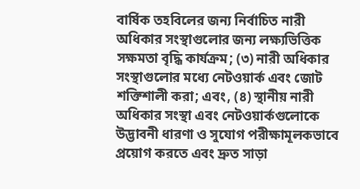বার্ষিক তহবিলের জন্য নির্বাচিত নারী অধিকার সংস্থাগুলোর জন্য লক্ষ্যভিত্তিক সক্ষমতা বৃদ্ধি কার্যক্রম; (৩) নারী অধিকার সংস্থাগুলোর মধ্যে নেটওয়ার্ক এবং জোট শক্তিশালী করা; এবং, (৪) স্থানীয় নারী অধিকার সংস্থা এবং নেটওয়ার্কগুলোকে উদ্ভাবনী ধারণা ও সুযোগ পরীক্ষামূলকভাবে প্রয়োগ করতে এবং দ্রুত সাড়া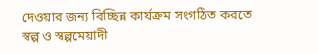দেওয়ার জন্য বিচ্ছিন্ন কার্যক্রম সংগঠিত করতে স্বল্প ও স্বল্পমেয়াদী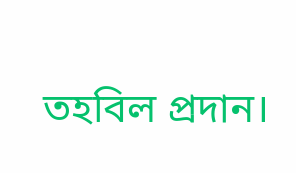তহবিল প্রদান।